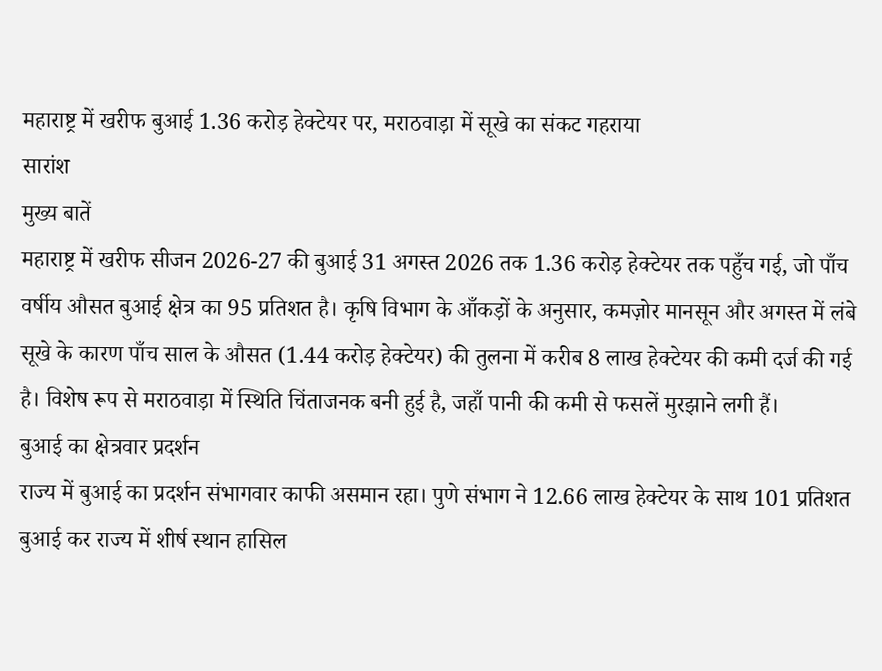महाराष्ट्र में खरीफ बुआई 1.36 करोड़ हेक्टेयर पर, मराठवाड़ा में सूखे का संकट गहराया
सारांश
मुख्य बातें
महाराष्ट्र में खरीफ सीजन 2026-27 की बुआई 31 अगस्त 2026 तक 1.36 करोड़ हेक्टेयर तक पहुँच गई, जो पाँच वर्षीय औसत बुआई क्षेत्र का 95 प्रतिशत है। कृषि विभाग के आँकड़ों के अनुसार, कमज़ोर मानसून और अगस्त में लंबे सूखे के कारण पाँच साल के औसत (1.44 करोड़ हेक्टेयर) की तुलना में करीब 8 लाख हेक्टेयर की कमी दर्ज की गई है। विशेष रूप से मराठवाड़ा में स्थिति चिंताजनक बनी हुई है, जहाँ पानी की कमी से फसलें मुरझाने लगी हैं।
बुआई का क्षेत्रवार प्रदर्शन
राज्य में बुआई का प्रदर्शन संभागवार काफी असमान रहा। पुणे संभाग ने 12.66 लाख हेक्टेयर के साथ 101 प्रतिशत बुआई कर राज्य में शीर्ष स्थान हासिल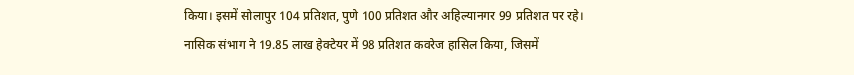किया। इसमें सोलापुर 104 प्रतिशत, पुणे 100 प्रतिशत और अहिल्यानगर 99 प्रतिशत पर रहे।
नासिक संभाग ने 19.85 लाख हेक्टेयर में 98 प्रतिशत कवरेज हासिल किया, जिसमें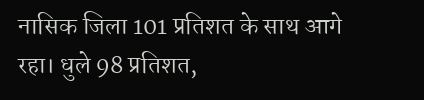नासिक जिला 101 प्रतिशत के साथ आगे रहा। धुले 98 प्रतिशत,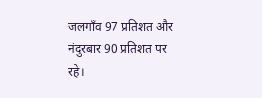जलगाँव 97 प्रतिशत और नंदुरबार 90 प्रतिशत पर रहे।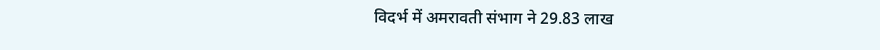विदर्भ में अमरावती संभाग ने 29.83 लाख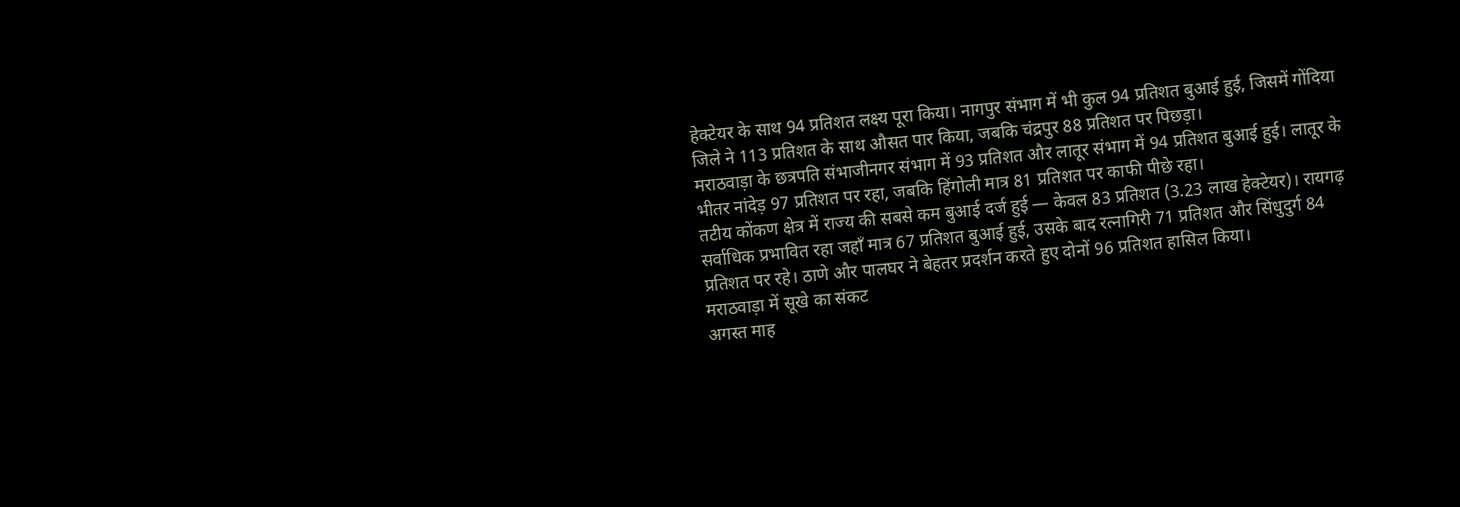हेक्टेयर के साथ 94 प्रतिशत लक्ष्य पूरा किया। नागपुर संभाग में भी कुल 94 प्रतिशत बुआई हुई, जिसमें गोंदिया जिले ने 113 प्रतिशत के साथ औसत पार किया, जबकि चंद्रपुर 88 प्रतिशत पर पिछड़ा।
मराठवाड़ा के छत्रपति संभाजीनगर संभाग में 93 प्रतिशत और लातूर संभाग में 94 प्रतिशत बुआई हुई। लातूर के भीतर नांदेड़ 97 प्रतिशत पर रहा, जबकि हिंगोली मात्र 81 प्रतिशत पर काफी पीछे रहा।
तटीय कोंकण क्षेत्र में राज्य की सबसे कम बुआई दर्ज हुई — केवल 83 प्रतिशत (3.23 लाख हेक्टेयर)। रायगढ़ सर्वाधिक प्रभावित रहा जहाँ मात्र 67 प्रतिशत बुआई हुई, उसके बाद रत्नागिरी 71 प्रतिशत और सिंधुदुर्ग 84 प्रतिशत पर रहे। ठाणे और पालघर ने बेहतर प्रदर्शन करते हुए दोनों 96 प्रतिशत हासिल किया।
मराठवाड़ा में सूखे का संकट
अगस्त माह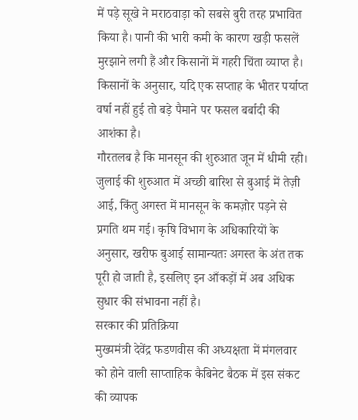में पड़े सूखे ने मराठवाड़ा को सबसे बुरी तरह प्रभावित किया है। पानी की भारी कमी के कारण खड़ी फसलें मुरझाने लगी हैं और किसानों में गहरी चिंता व्याप्त है। किसानों के अनुसार, यदि एक सप्ताह के भीतर पर्याप्त वर्षा नहीं हुई तो बड़े पैमाने पर फसल बर्बादी की आशंका है।
गौरतलब है कि मानसून की शुरुआत जून में धीमी रही। जुलाई की शुरुआत में अच्छी बारिश से बुआई में तेज़ी आई, किंतु अगस्त में मानसून के कमज़ोर पड़ने से प्रगति थम गई। कृषि विभाग के अधिकारियों के अनुसार, खरीफ बुआई सामान्यतः अगस्त के अंत तक पूरी हो जाती है, इसलिए इन आँकड़ों में अब अधिक सुधार की संभावना नहीं है।
सरकार की प्रतिक्रिया
मुख्यमंत्री देवेंद्र फडणवीस की अध्यक्षता में मंगलवार को होने वाली साप्ताहिक कैबिनेट बैठक में इस संकट की व्यापक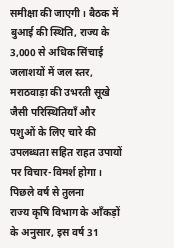समीक्षा की जाएगी। बैठक में बुआई की स्थिति, राज्य के 3,000 से अधिक सिंचाई जलाशयों में जल स्तर, मराठवाड़ा की उभरती सूखे जैसी परिस्थितियाँ और पशुओं के लिए चारे की उपलब्धता सहित राहत उपायों पर विचार-विमर्श होगा।
पिछले वर्ष से तुलना
राज्य कृषि विभाग के आँकड़ों के अनुसार, इस वर्ष 31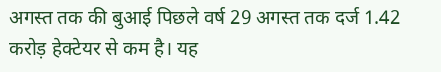अगस्त तक की बुआई पिछले वर्ष 29 अगस्त तक दर्ज 1.42 करोड़ हेक्टेयर से कम है। यह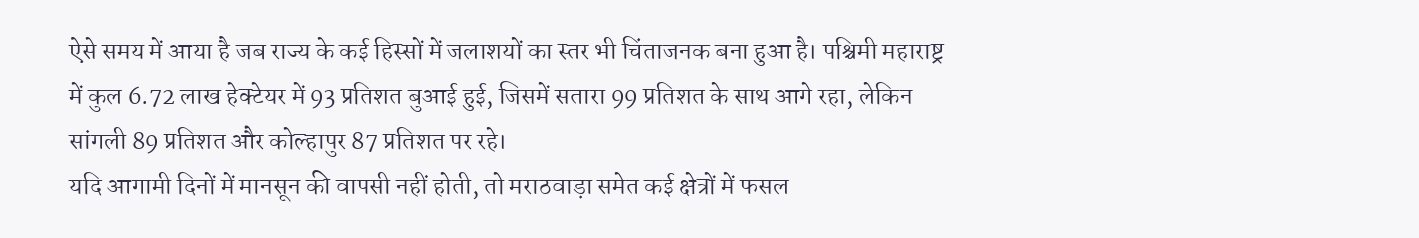ऐसे समय में आया है जब राज्य के कई हिस्सों में जलाशयों का स्तर भी चिंताजनक बना हुआ है। पश्चिमी महाराष्ट्र में कुल 6.72 लाख हेक्टेयर में 93 प्रतिशत बुआई हुई, जिसमें सतारा 99 प्रतिशत के साथ आगे रहा, लेकिन सांगली 89 प्रतिशत और कोल्हापुर 87 प्रतिशत पर रहे।
यदि आगामी दिनों में मानसून की वापसी नहीं होती, तो मराठवाड़ा समेत कई क्षेत्रों में फसल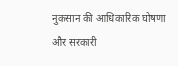नुकसान की आधिकारिक घोषणा और सरकारी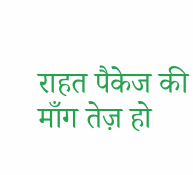राहत पैकेज की माँग तेज़ हो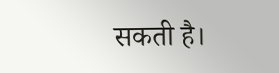सकती है।